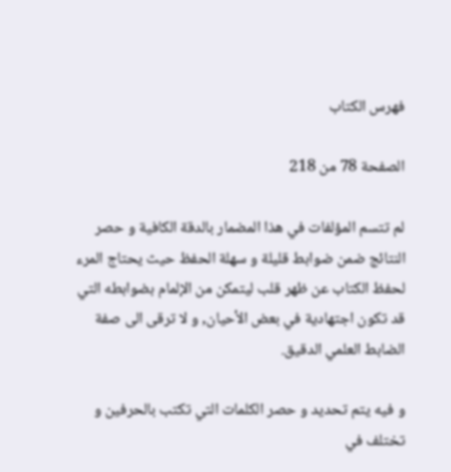فهرس الكتاب

الصفحة 78 من 218

لم تتسم المؤلفات في هذا المضمار بالدقة الكافية و حصر النتائج ضمن ضوابط قليلة و سهلة الحفظ حيث يحتاج المرء لحفظ الكتاب عن ظهر قلب ليتمكن من الإلمام بضوابطه التي قد تكون اجتهادية في بعض الأحيان, و لا ترقى الى صفة الضابط العلمي الدقيق.

و فيه يتم تحديد و حصر الكلمات التي تكتب بالحرفين و تختلف في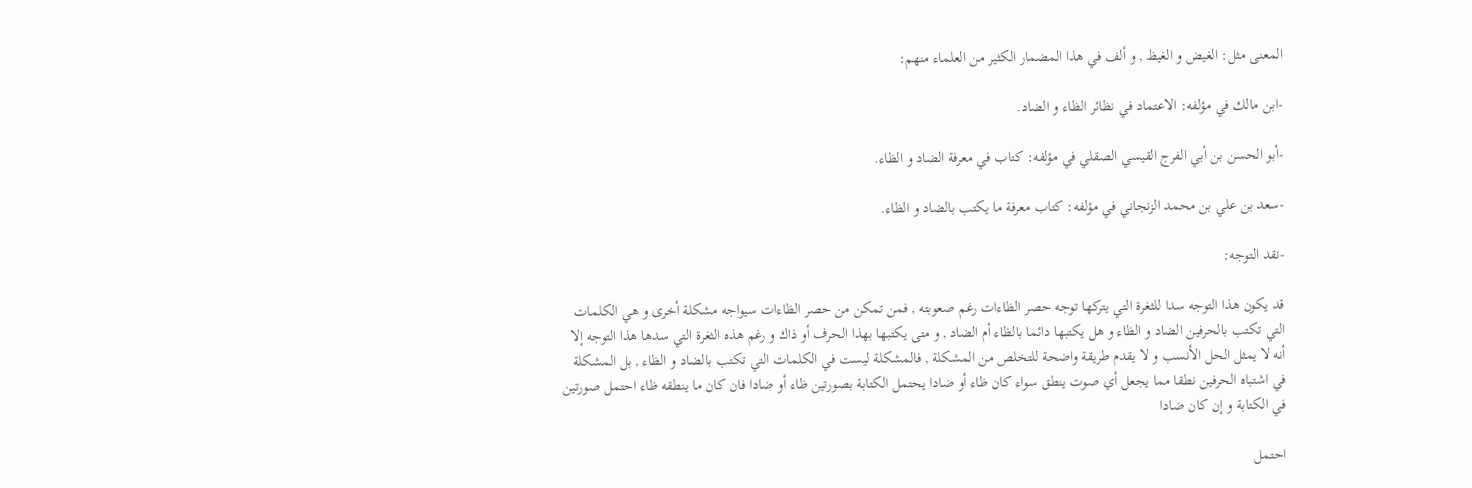المعنى مثل: الغيض و الغيظ , و ألف في هذا المضمار الكثير من العلماء منهم:

-ابن مالك في مؤلفه: الاعتماد في نظائر الظاء و الضاد.

-أبو الحسن بن أبي الفرج القيسي الصقلي في مؤلفه: كتاب في معرفة الضاد و الظاء.

-سعد بن علي بن محمد الزنجاني في مؤلفه: كتاب معرفة ما يكتب بالضاد و الظاء.

-نقد التوجه:

قد يكون هذا التوجه سدا للثغرة التي يتركها توجه حصر الظاءات رغم صعوبته , فمن تمكن من حصر الظاءات سيواجه مشكلة أخرى و هي الكلمات التي تكتب بالحرفين الضاد و الظاء و هل يكتبها دائما بالظاء أم الضاد , و متى يكتبها بهذا الحرف أو ذاك و رغم هذه الثغرة التي سدها هذا التوجه إلا أنه لا يمثل الحل الأنسب و لا يقدم طريقة واضحة للتخلص من المشكلة , فالمشكلة ليست في الكلمات التي تكتب بالضاد و الظاء , بل المشكلة في اشتباه الحرفين نطقا مما يجعل أي صوت ينطق سواء كان ظاء أو ضادا يحتمل الكتابة بصورتين ظاء أو ضادا فان كان ما ينطقه ظاء احتمل صورتين في الكتابة و إن كان ضادا

احتمل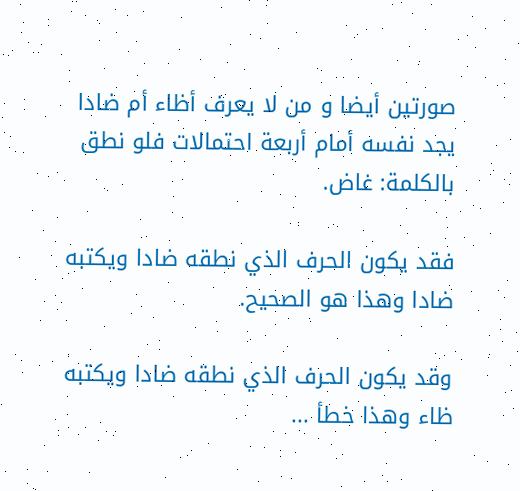صورتين أيضا و من لا يعرف أظاء أم ضادا يجد نفسه أمام أربعة احتمالات فلو نطق بالكلمة: غاض.

فقد يكون الحرف الذي نطقه ضادا ويكتبه ضادا وهذا هو الصحيح.

وقد يكون الحرف الذي نطقه ضادا ويكتبه ظاء وهذا خطأ ...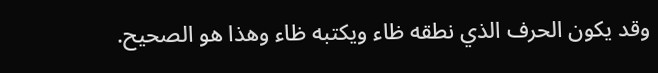وقد يكون الحرف الذي نطقه ظاء ويكتبه ظاء وهذا هو الصحيح.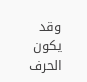وقد يكون الحرف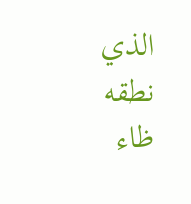الذي نطقه ظاء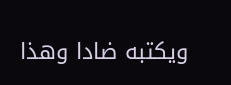ويكتبه ضادا وهذا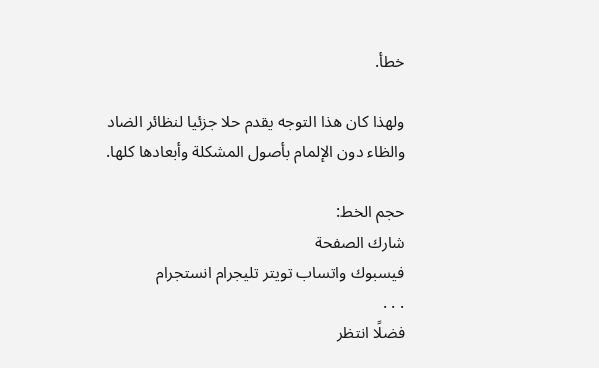خطأ.

ولهذا كان هذا التوجه يقدم حلا جزئيا لنظائر الضاد والظاء دون الإلمام بأصول المشكلة وأبعادها كلها.

حجم الخط:
شارك الصفحة
فيسبوك واتساب تويتر تليجرام انستجرام
. . .
فضلًا انتظر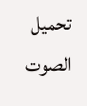تحميل الصوت